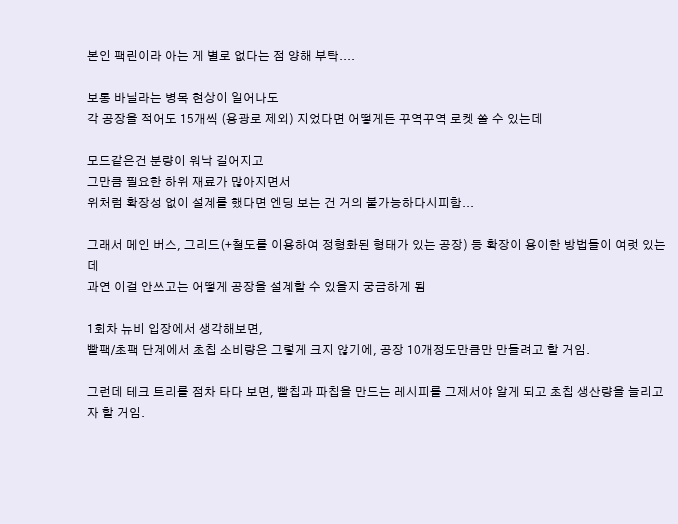본인 팩린이라 아는 게 별로 없다는 점 양해 부탁....

보통 바닐라는 병목 현상이 일어나도
각 공장을 적어도 15개씩 (용광로 제외) 지었다면 어떻게든 꾸역꾸역 로켓 쏠 수 있는데

모드같은건 분량이 워낙 길어지고
그만큼 필요한 하위 재료가 많아지면서
위처럼 확장성 없이 설계를 했다면 엔딩 보는 건 거의 불가능하다시피함...

그래서 메인 버스, 그리드(+철도를 이용하여 정형화된 형태가 있는 공장) 등 확장이 용이한 방법들이 여럿 있는데
과연 이걸 안쓰고는 어떻게 공장을 설계할 수 있을지 궁금하게 됨

1회차 뉴비 입장에서 생각해보면,
빨팩/초팩 단계에서 초칩 소비량은 그렇게 크지 않기에, 공장 10개정도만큼만 만들려고 할 거임.

그런데 테크 트리를 점차 타다 보면, 빨칩과 파칩을 만드는 레시피를 그제서야 알게 되고 초칩 생산량을 늘리고자 할 거임.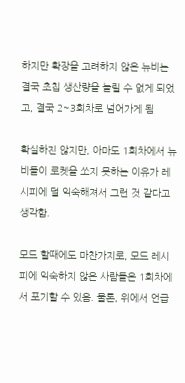하지만 확장을 고려하지 않은 뉴비는 결국 초칩 생산량을 늘릴 수 없게 되었고, 결국 2~3회차로 넘어가게 됨

확실하진 않지만, 아마도 1회차에서 뉴비들이 로켓을 쏘지 못하는 이유가 레시피에 덜 익숙해져서 그런 것 같다고 생각함.

모드 할때에도 마찬가지로, 모드 레시피에 익숙하지 않은 사람들은 1회차에서 포기할 수 있음. 물론, 위에서 언급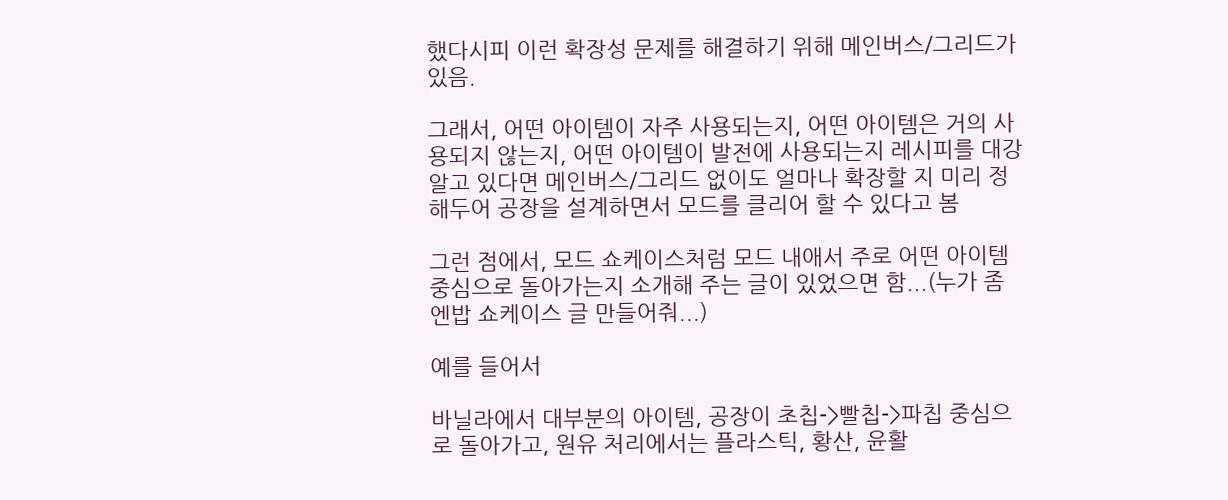했다시피 이런 확장성 문제를 해결하기 위해 메인버스/그리드가 있음.

그래서, 어떤 아이템이 자주 사용되는지, 어떤 아이템은 거의 사용되지 않는지, 어떤 아이템이 발전에 사용되는지 레시피를 대강 알고 있다면 메인버스/그리드 없이도 얼마나 확장할 지 미리 정해두어 공장을 설계하면서 모드를 클리어 할 수 있다고 봄

그런 점에서, 모드 쇼케이스처럼 모드 내애서 주로 어떤 아이템 중심으로 돌아가는지 소개해 주는 글이 있었으면 함...(누가 좀 엔밥 쇼케이스 글 만들어줘...)

예를 들어서

바닐라에서 대부분의 아이템, 공장이 초칩->빨칩->파칩 중심으로 돌아가고, 원유 처리에서는 플라스틱, 황산, 윤활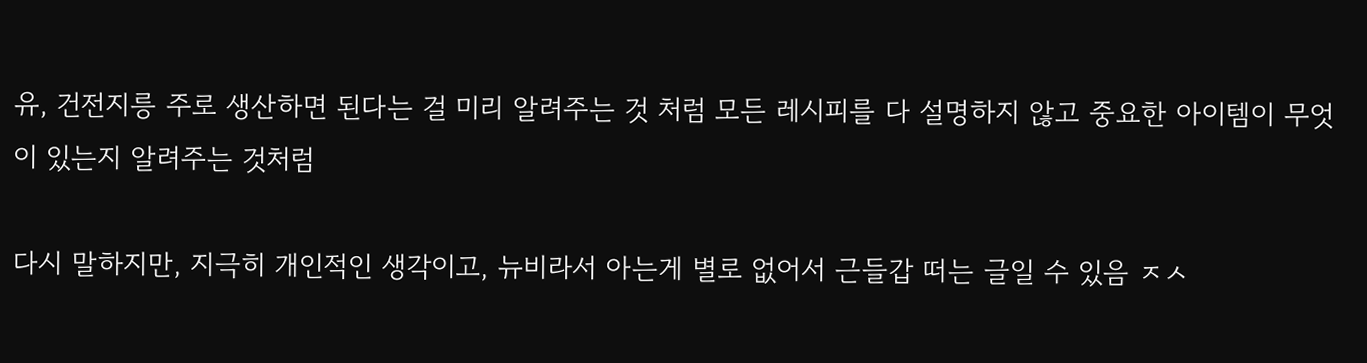유, 건전지릉 주로 생산하면 된다는 걸 미리 알려주는 것 처럼 모든 레시피를 다 설명하지 않고 중요한 아이템이 무엇이 있는지 알려주는 것처럼

다시 말하지만, 지극히 개인적인 생각이고, 뉴비라서 아는게 별로 없어서 근들갑 떠는 글일 수 있음 ㅈㅅ